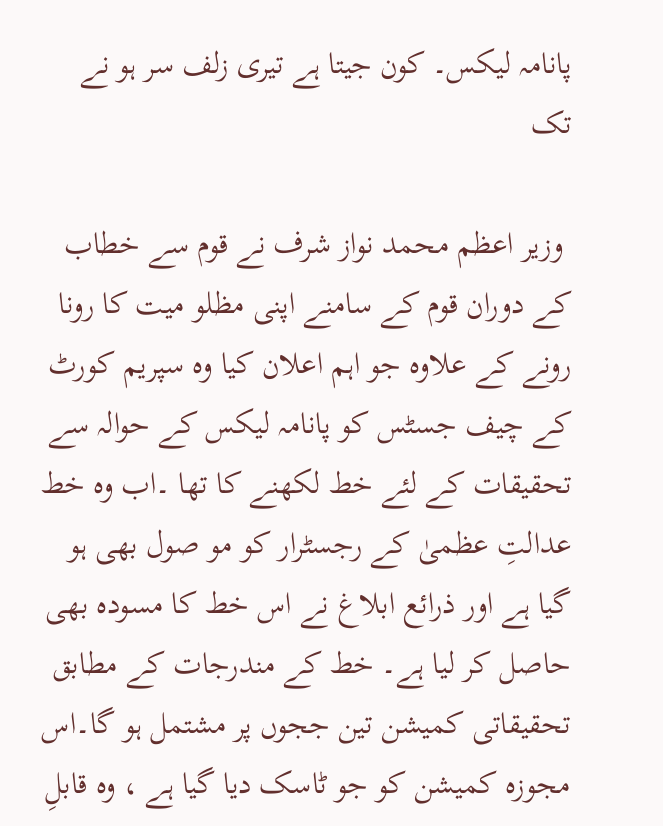پانامہ لیکس۔ کون جیتا ہے تیری زلف سر ہو نے تک

 وزیر اعظم محمد نواز شرف نے قوم سے خطاب کے دوران قوم کے سامنے اپنی مظلو میت کا رونا رونے کے علاوہ جو اہم اعلان کیا وہ سپریم کورٹ کے چیف جسٹس کو پانامہ لیکس کے حوالہ سے تحقیقات کے لئے خط لکھنے کا تھا ۔اب وہ خط عدالتِ عظمیٰ کے رجسٹرار کو مو صول بھی ہو گیا ہے اور ذرائع ابلاغ نے اس خط کا مسودہ بھی حاصل کر لیا ہے۔ خط کے مندرجات کے مطابق تحقیقاتی کمیشن تین ججوں پر مشتمل ہو گا۔اس مجوزہ کمیشن کو جو ٹاسک دیا گیا ہے ، وہ قابلِ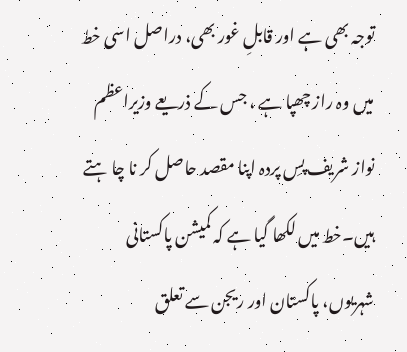توجہ بھی ہے اور قابلِ غور بھی، دراصل اسی خط میں وہ راز چھپا ہے ، جس کے ذریعے وزیراعظم نواز شریف پسِ پردہ اپنا مقصد حاصل کر نا چا ہتے ہیں۔خط میں لکھا گیا ہے کہ کمیشن پاکستانی شہریوں، پاکستان اور ریجن سے تعلق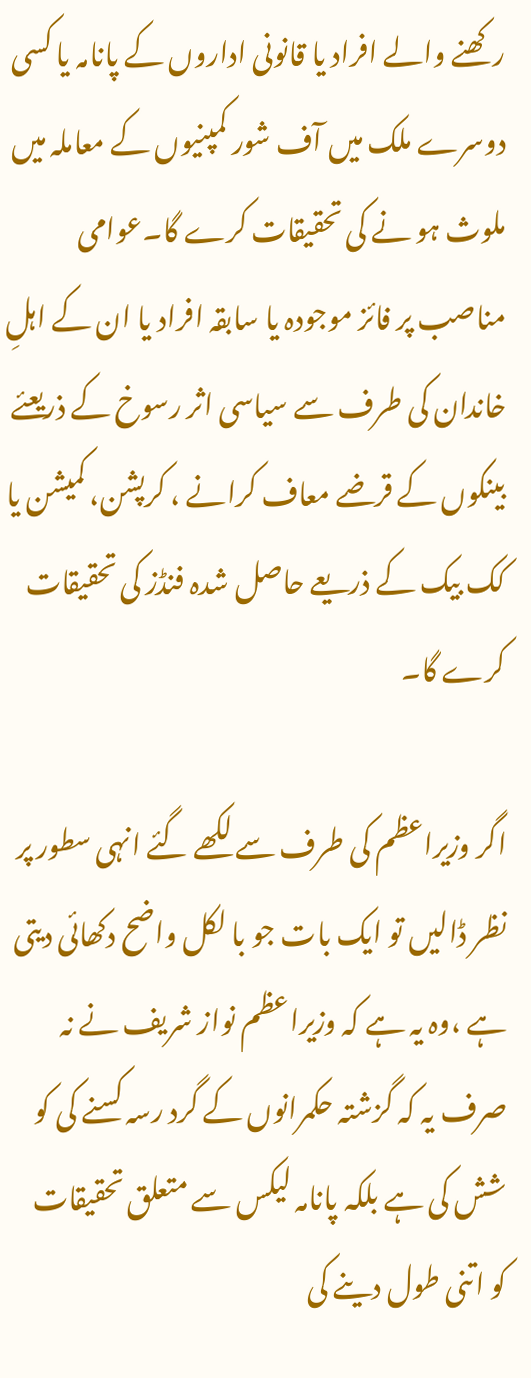رکھنے والے افراد یا قانونی اداروں کے پانامہ یا کسی دوسرے ملک میں آف شور کمپنیوں کے معاملہ میں ملوث ہو نے کی تحقیقات کرے گا۔عوامی مناصب پر فائز موجودہ یا سابقہ افراد یا ان کے اہلِ خاندان کی طرف سے سیاسی اثر رسوخ کے ذریعئے بینکوں کے قرضے معاف کرانے ، کرپشن، کمیشن یا کک بیک کے ذریعے حاصل شدہ فنڈز کی تحقیقات کرے گا۔

اگر وزیراعظم کی طرف سے لکھے گئے انہی سطور پر نظر ڈالیں تو ایک بات جو با لکل واضح دکھائی دیتی ہے ،وہ یہ ہے کہ وزیراعظم نواز شریف نے نہ صرف یہ کہ گزشتہ حکمرانوں کے گرد رسہ کسنے کی کو شش کی ہے بلکہ پانامہ لیکس سے متعلق تحقیقات کو اتنی طول دینے کی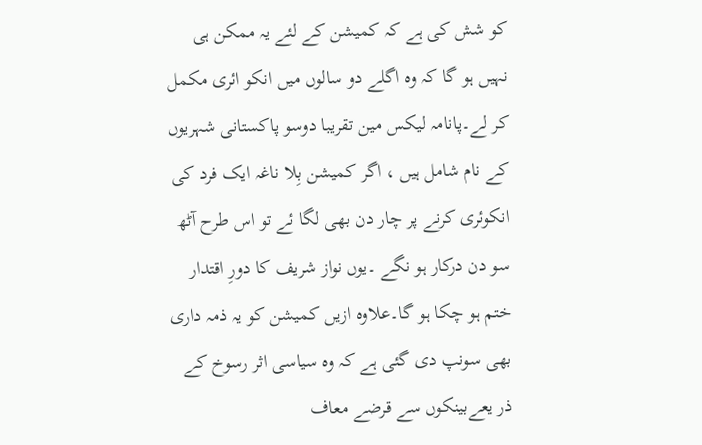کو شش کی ہے کہ کمیشن کے لئے یہ ممکن ہی نہیں ہو گا کہ وہ اگلے دو سالوں میں انکو ائری مکمل کر لے۔پانامہ لیکس مین تقریبا دوسو پاکستانی شہریوں کے نام شامل ہیں ، اگر کمیشن بِلا ناغہ ایک فرد کی انکوئری کرنے پر چار دن بھی لگا ئے تو اس طرح آٹھ سو دن درکار ہو نگے ۔یوں نواز شریف کا دورِ اقتدار ختم ہو چکا ہو گا۔علاوہ ازیں کمیشن کو یہ ذمہ داری بھی سونپ دی گئی ہے کہ وہ سیاسی اثر رسوخ کے ذر یعےبینکوں سے قرضے معاف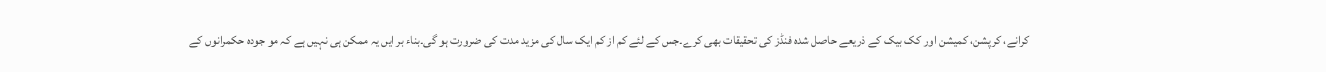کرانے، کرپشن، کمیشن اور کک بیک کے ذریعے حاصل شدہ فنڈز کی تحقیقات بھی کرے۔جس کے لئے کم از کم ایک سال کی مزید مدت کی ضرورت ہو گی۔بناء بر ایں یہ ممکن ہی نہیں ہے کہ مو جودہ حکمرانوں کے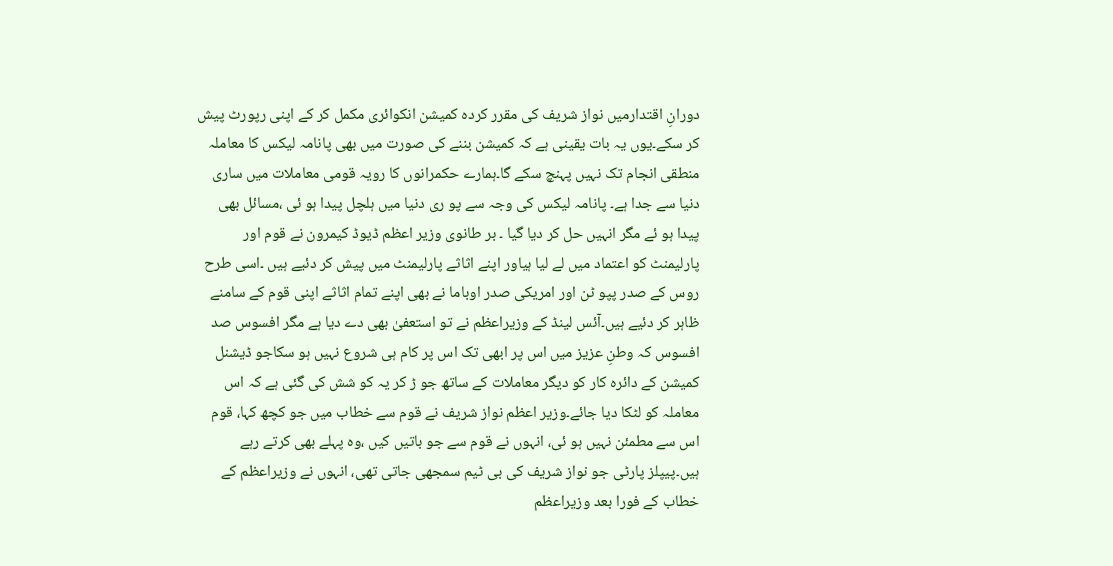دورانِ اقتدارمیں نواز شریف کی مقرر کردہ کمیشن انکوائری مکمل کر کے اپنی رپورٹ پیش کر سکے۔یوں یہ بات یقینی ہے کہ کمیشن بننے کی صورت میں بھی پانامہ لیکس کا معاملہ منطقی انجام تک نہیں پہنچ سکے گا۔ہمارے حکمرانوں کا رویہ قومی معاملات میں ساری دنیا سے جدا ہے۔ پانامہ لیکس کی وجہ سے پو ری دنیا میں ہلچل پیدا ہو ئی ،مسائل بھی پیدا ہو ئے مگر انہیں حل کر دیا گیا ۔ بر طانوی وزیر اعظم ڈیوڈ کیمرون نے قوم اور پارلیمنٹ کو اعتماد میں لے لیا ہیاور اپنے اثاثے پارلیمنٹ میں پیش کر دئیے ہیں ۔اسی طرح روس کے صدر پپو ٹن اور امریکی صدر اوباما نے بھی اپنے تمام اثاثے اپنی قوم کے سامنے ظاہر کر دئیے ہیں۔آئس لینڈ کے وزیراعظم نے تو استعفیٰ بھی دے دیا ہے مگر افسوس صد افسوس کہ وطنِ عزیز میں اس پر ابھی تک اس پر کام ہی شروع نہیں ہو سکاجو ڈیشنل کمیشن کے دائرہ کار کو دیگر معاملات کے ساتھ جو ڑ کر یہ کو شش کی گئی ہے کہ اس معاملہ کو لٹکا دیا جائے۔وزیر اعظم نواز شریف نے قوم سے خطاب میں جو کچھ کہا، قوم اس سے مطمئن نہیں ہو ئی، انہوں نے قوم سے جو باتیں کیں ،وہ پہلے بھی کرتے رہے ہیں۔پیپلز پارٹی جو نواز شریف کی بی ٹیم سمجھی جاتی تھی، انہوں نے وزیراعظم کے خطاب کے فورا بعد وزیراعظم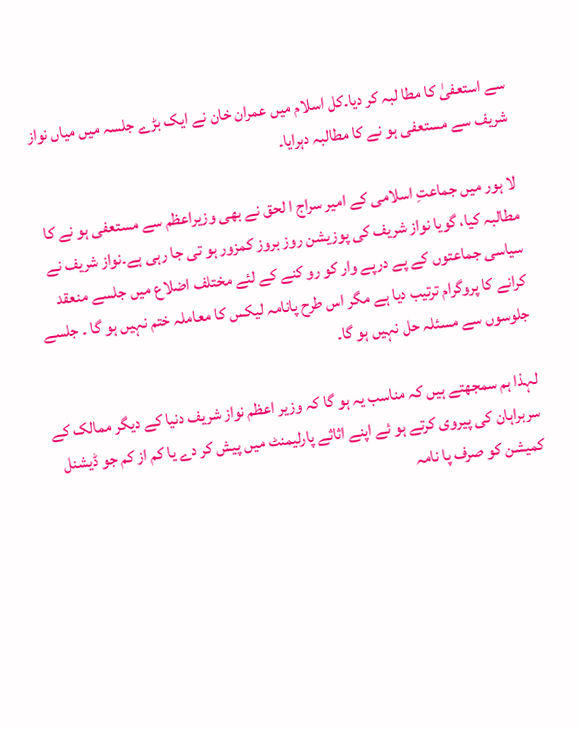سے استعفیٰ کا مطا لبہ کر دیا۔کل اسلام میں عمران خان نے ایک بڑے جلسہ میں میاں نواز شریف سے مستعفی ہو نے کا مطالبہ دہرایا۔

لا ہور میں جماعتِ اسلامی کے امیر سراج ا لحق نے بھی وزیراعظم سے مستعفی ہو نے کا مطالبہ کیا، گویا نواز شریف کی پوزیشن روز بروز کمزور ہو تی جا رہی ہے۔نواز شریف نے سیاسی جماعتوں کے پے درپے وار کو رو کنے کے لئے مختلف اضلاع میں جلسے منعقد کرانے کا پروگرام ترتیب دیا ہے مگر اس طرح پانامہ لیکس کا معاملہ ختم نہیں ہو گا ۔ جلسے جلوسوں سے مسئلہ حل نہیں ہو گا۔

لہذا ہم سمجھتے ہیں کہ مناسب یہ ہو گا کہ وزیر اعظم نواز شریف دنیا کے دیگر ممالک کے سربراہان کی پیروی کرتے ہو ئے اپنے اثاثے پارلیمنٹ میں پیش کر دے یا کم از کم جو ڈیشنل کمیشن کو صرف پا نامہ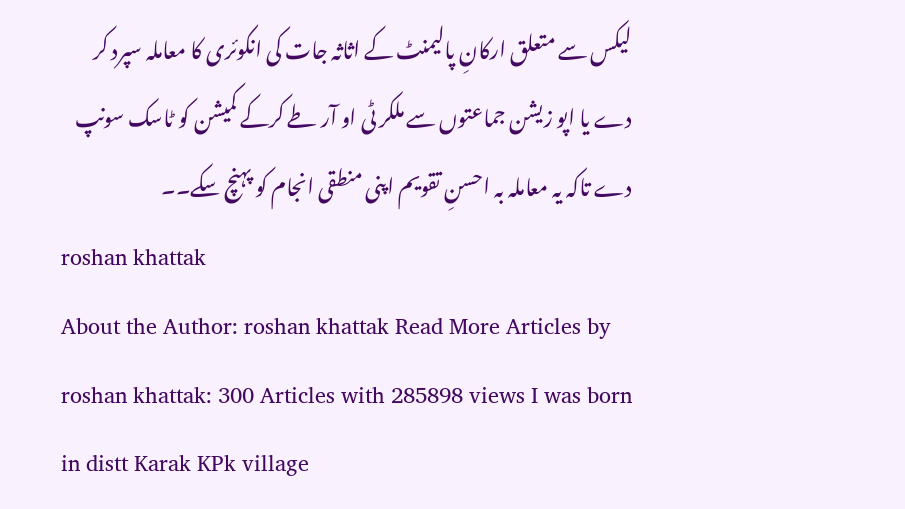لیکس سے متعلق ارکانِ پالیمنٹ کے اثاثہ جات کی انکوئری کا معاملہ سپرد کر دے یا اپو زیشن جماعتوں سے ملکر ٹی او آر طے کرکے کمیشن کو ٹاسک سونپ دے تاکہ یہ معاملہ بہ احسنِ تقویم اپنی منطقی انجام کو پہنچ سکے۔۔
roshan khattak
About the Author: roshan khattak Read More Articles by roshan khattak: 300 Articles with 285898 views I was born in distt Karak KPk village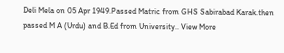Deli Mela on 05 Apr 1949.Passed Matric from GHS Sabirabad Karak.then passed M A (Urdu) and B.Ed from University.. View More